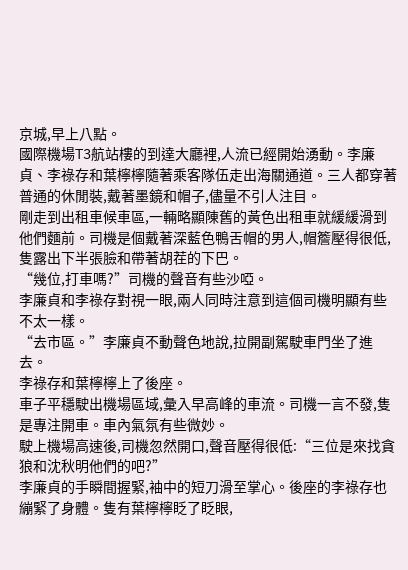京城,早上八點。
國際機場T3航站樓的到達大廳裡,人流已經開始湧動。李廉貞、李祿存和葉檸檸隨著乘客隊伍走出海關通道。三人都穿著普通的休閒裝,戴著墨鏡和帽子,儘量不引人注目。
剛走到出租車候車區,一輛略顯陳舊的黃色出租車就緩緩滑到他們麵前。司機是個戴著深藍色鴨舌帽的男人,帽簷壓得很低,隻露出下半張臉和帶著胡茬的下巴。
“幾位,打車嗎?”司機的聲音有些沙啞。
李廉貞和李祿存對視一眼,兩人同時注意到這個司機明顯有些不太一樣。
“去市區。”李廉貞不動聲色地說,拉開副駕駛車門坐了進去。
李祿存和葉檸檸上了後座。
車子平穩駛出機場區域,彙入早高峰的車流。司機一言不發,隻是專注開車。車內氣氛有些微妙。
駛上機場高速後,司機忽然開口,聲音壓得很低:“三位是來找貪狼和沈秋明他們的吧?”
李廉貞的手瞬間握緊,袖中的短刀滑至掌心。後座的李祿存也繃緊了身體。隻有葉檸檸眨了眨眼,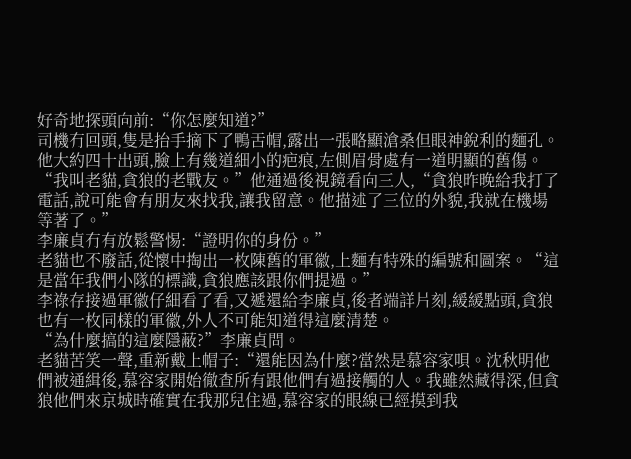好奇地探頭向前:“你怎麼知道?”
司機冇回頭,隻是抬手摘下了鴨舌帽,露出一張略顯滄桑但眼神銳利的麵孔。他大約四十出頭,臉上有幾道細小的疤痕,左側眉骨處有一道明顯的舊傷。
“我叫老貓,貪狼的老戰友。”他通過後視鏡看向三人,“貪狼昨晚給我打了電話,說可能會有朋友來找我,讓我留意。他描述了三位的外貌,我就在機場等著了。”
李廉貞冇有放鬆警惕:“證明你的身份。”
老貓也不廢話,從懷中掏出一枚陳舊的軍徽,上麵有特殊的編號和圖案。“這是當年我們小隊的標識,貪狼應該跟你們提過。”
李祿存接過軍徽仔細看了看,又遞還給李廉貞,後者端詳片刻,緩緩點頭,貪狼也有一枚同樣的軍徽,外人不可能知道得這麼清楚。
“為什麼搞的這麼隱蔽?”李廉貞問。
老貓苦笑一聲,重新戴上帽子:“還能因為什麼?當然是慕容家唄。沈秋明他們被通緝後,慕容家開始徹查所有跟他們有過接觸的人。我雖然藏得深,但貪狼他們來京城時確實在我那兒住過,慕容家的眼線已經摸到我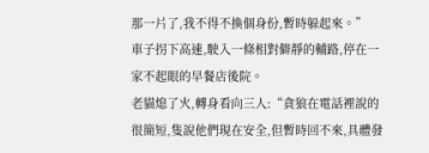那一片了,我不得不換個身份,暫時躲起來。”
車子拐下高速,駛入一條相對僻靜的輔路,停在一家不起眼的早餐店後院。
老貓熄了火,轉身看向三人:“貪狼在電話裡說的很簡短,隻說他們現在安全,但暫時回不來,具體發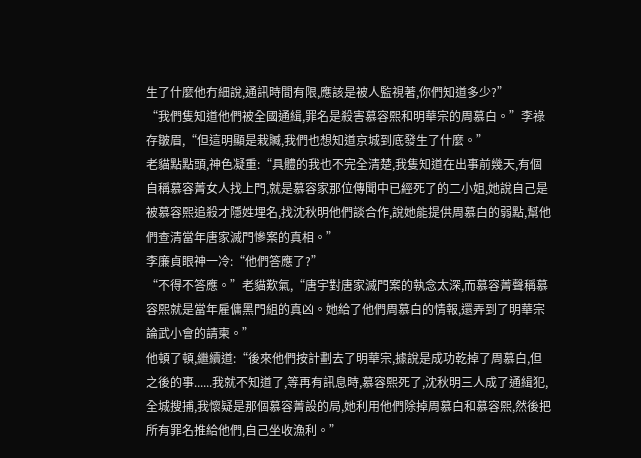生了什麼他冇細說,通訊時間有限,應該是被人監視著,你們知道多少?”
“我們隻知道他們被全國通緝,罪名是殺害慕容熙和明華宗的周慕白。”李祿存皺眉,“但這明顯是栽贓,我們也想知道京城到底發生了什麼。”
老貓點點頭,神色凝重:“具體的我也不完全清楚,我隻知道在出事前幾天,有個自稱慕容菁女人找上門,就是慕容家那位傳聞中已經死了的二小姐,她說自己是被慕容熙追殺才隱姓埋名,找沈秋明他們談合作,說她能提供周慕白的弱點,幫他們查清當年唐家滅門慘案的真相。”
李廉貞眼神一冷:“他們答應了?”
“不得不答應。”老貓歎氣,“唐宇對唐家滅門案的執念太深,而慕容菁聲稱慕容熙就是當年雇傭黑門組的真凶。她給了他們周慕白的情報,還弄到了明華宗論武小會的請柬。”
他頓了頓,繼續道:“後來他們按計劃去了明華宗,據說是成功乾掉了周慕白,但之後的事......我就不知道了,等再有訊息時,慕容熙死了,沈秋明三人成了通緝犯,全城搜捕,我懷疑是那個慕容菁設的局,她利用他們除掉周慕白和慕容熙,然後把所有罪名推給他們,自己坐收漁利。”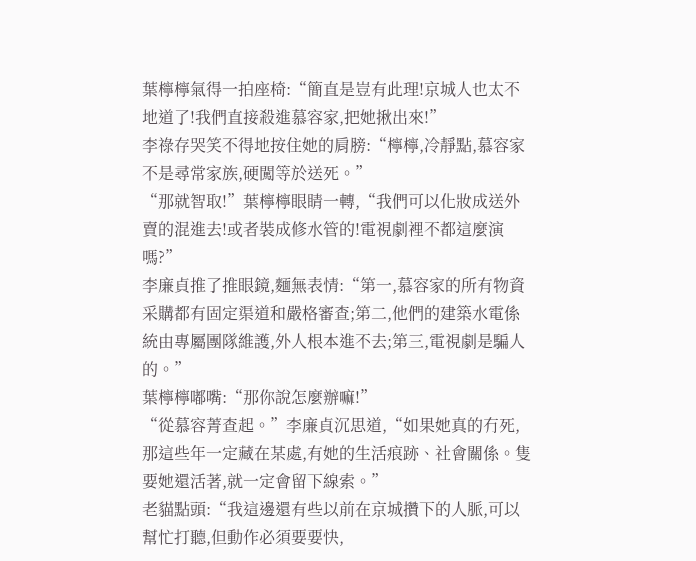葉檸檸氣得一拍座椅:“簡直是豈有此理!京城人也太不地道了!我們直接殺進慕容家,把她揪出來!”
李祿存哭笑不得地按住她的肩膀:“檸檸,冷靜點,慕容家不是尋常家族,硬闖等於送死。”
“那就智取!”葉檸檸眼睛一轉,“我們可以化妝成送外賣的混進去!或者裝成修水管的!電視劇裡不都這麼演嗎?”
李廉貞推了推眼鏡,麵無表情:“第一,慕容家的所有物資采購都有固定渠道和嚴格審查;第二,他們的建築水電係統由專屬團隊維護,外人根本進不去;第三,電視劇是騙人的。”
葉檸檸嘟嘴:“那你說怎麼辦嘛!”
“從慕容菁查起。”李廉貞沉思道,“如果她真的冇死,那這些年一定藏在某處,有她的生活痕跡、社會關係。隻要她還活著,就一定會留下線索。”
老貓點頭:“我這邊還有些以前在京城攢下的人脈,可以幫忙打聽,但動作必須要要快,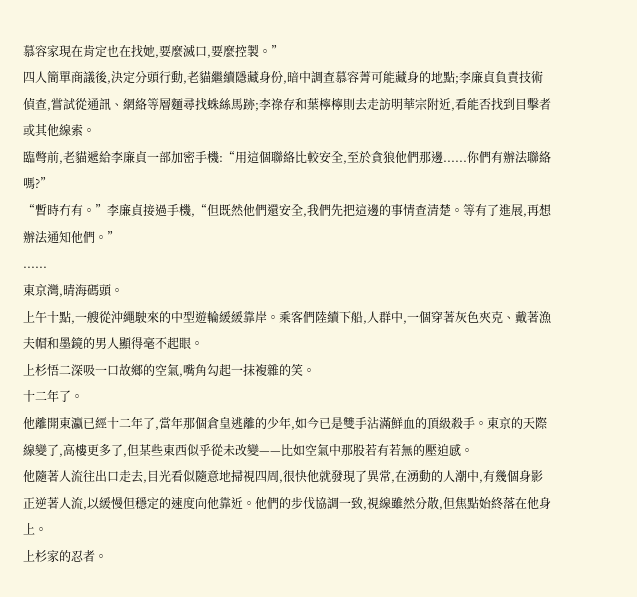慕容家現在肯定也在找她,要麼滅口,要麼控製。”
四人簡單商議後,決定分頭行動,老貓繼續隱藏身份,暗中調查慕容菁可能藏身的地點;李廉貞負責技術偵查,嘗試從通訊、網絡等層麵尋找蛛絲馬跡;李祿存和葉檸檸則去走訪明華宗附近,看能否找到目擊者或其他線索。
臨彆前,老貓遞給李廉貞一部加密手機:“用這個聯絡比較安全,至於貪狼他們那邊......你們有辦法聯絡嗎?”
“暫時冇有。”李廉貞接過手機,“但既然他們還安全,我們先把這邊的事情查清楚。等有了進展,再想辦法通知他們。”
......
東京灣,晴海碼頭。
上午十點,一艘從沖繩駛來的中型遊輪緩緩靠岸。乘客們陸續下船,人群中,一個穿著灰色夾克、戴著漁夫帽和墨鏡的男人顯得毫不起眼。
上杉悟二深吸一口故鄉的空氣,嘴角勾起一抹複雜的笑。
十二年了。
他離開東瀛已經十二年了,當年那個倉皇逃離的少年,如今已是雙手沾滿鮮血的頂級殺手。東京的天際線變了,高樓更多了,但某些東西似乎從未改變——比如空氣中那股若有若無的壓迫感。
他隨著人流往出口走去,目光看似隨意地掃視四周,很快他就發現了異常,在湧動的人潮中,有幾個身影正逆著人流,以緩慢但穩定的速度向他靠近。他們的步伐協調一致,視線雖然分散,但焦點始終落在他身上。
上杉家的忍者。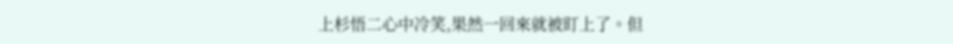上杉悟二心中冷笑,果然一回來就被盯上了。但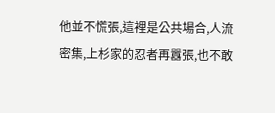他並不慌張,這裡是公共場合,人流密集,上杉家的忍者再囂張,也不敢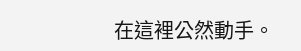在這裡公然動手。